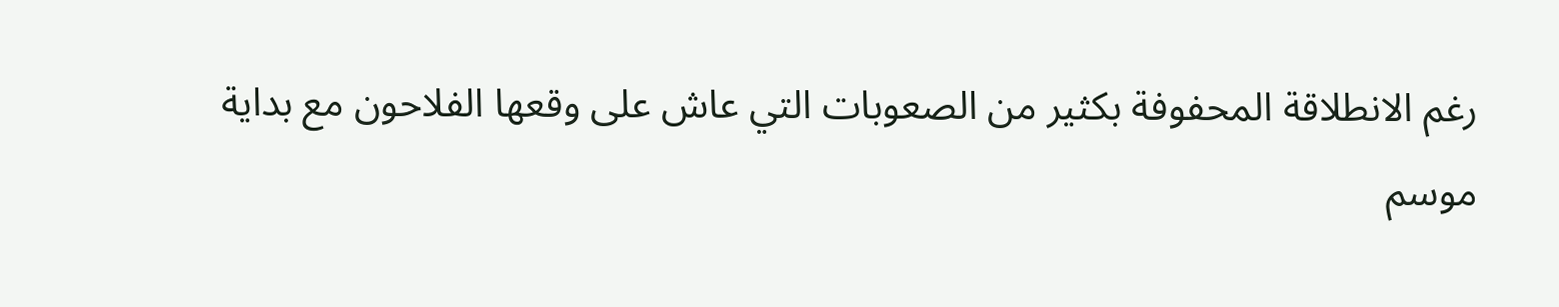رغم الانطلاقة المحفوفة بكثير من الصعوبات التي عاش على وقعها الفلاحون مع بداية موسم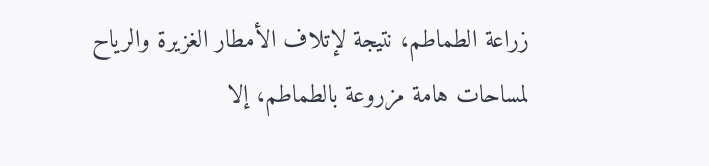زراعة الطماطم، نتيجة لإتلاف الأمطار الغزيرة والرياح لمساحات هامة مزروعة بالطماطم، إلا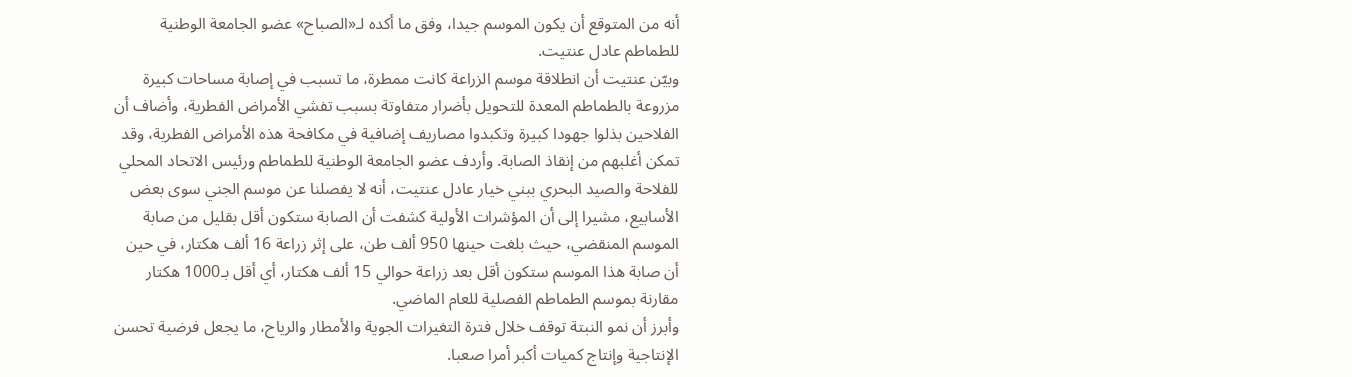أنه من المتوقع أن يكون الموسم جيدا، وفق ما أكده لـ«الصباح» عضو الجامعة الوطنية للطماطم عادل عنتيت.
وبيّن عنتيت أن انطلاقة موسم الزراعة كانت ممطرة، ما تسبب في إصابة مساحات كبيرة مزروعة بالطماطم المعدة للتحويل بأضرار متفاوتة بسبب تفشي الأمراض الفطرية، وأضاف أن الفلاحين بذلوا جهودا كبيرة وتكبدوا مصاريف إضافية في مكافحة هذه الأمراض الفطرية، وقد تمكن أغلبهم من إنقاذ الصابة. وأردف عضو الجامعة الوطنية للطماطم ورئيس الاتحاد المحلي للفلاحة والصيد البحري ببني خيار عادل عنتيت، أنه لا يفصلنا عن موسم الجني سوى بعض الأسابيع، مشيرا إلى أن المؤشرات الأولية كشفت أن الصابة ستكون أقل بقليل من صابة الموسم المنقضي، حيث بلغت حينها 950 ألف طن، على إثر زراعة 16 ألف هكتار، في حين أن صابة هذا الموسم ستكون أقل بعد زراعة حوالي 15 ألف هكتار، أي أقل بـ1000 هكتار مقارنة بموسم الطماطم الفصلية للعام الماضي.
وأبرز أن نمو النبتة توقف خلال فترة التغيرات الجوية والأمطار والرياح، ما يجعل فرضية تحسن الإنتاجية وإنتاج كميات أكبر أمرا صعبا.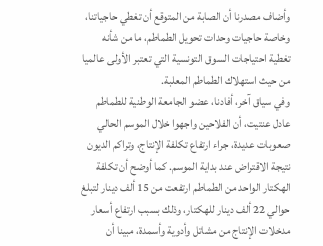وأضاف مصدرنا أن الصابة من المتوقع أن تغطي حاجياتنا، وخاصة حاجيات وحدات تحويل الطماطم، ما من شأنه تغطية احتياجات السوق التونسية التي تعتبر الأولى عالميا من حيث استهلاك الطماطم المعلبة.
وفي سياق آخر، أفادنا، عضو الجامعة الوطنية للطماطم عادل عنتيت، أن الفلاحين واجهوا خلال الموسم الحالي صعوبات عديدة، جراء ارتفاع تكلفة الإنتاج، وتراكم الديون نتيجة الاقتراض عند بداية الموسم. كما أوضح أن تكلفة الهكتار الواحد من الطماطم ارتفعت من 15 ألف دينار لتبلغ حوالي 22 ألف دينار للهكتار، وذلك بسبب ارتفاع أسعار مدخلات الإنتاج من مشاتل وأدوية وأسمدة، مبينا أن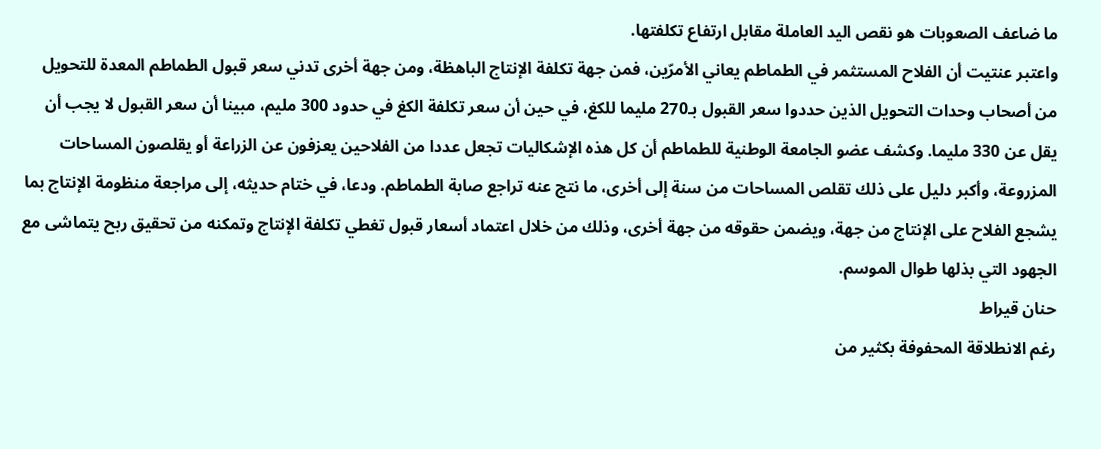ما ضاعف الصعوبات هو نقص اليد العاملة مقابل ارتفاع تكلفتها.
واعتبر عنتيت أن الفلاح المستثمر في الطماطم يعاني الأمرّين، فمن جهة تكلفة الإنتاج الباهظة، ومن جهة أخرى تدني سعر قبول الطماطم المعدة للتحويل من أصحاب وحدات التحويل الذين حددوا سعر القبول بـ270 مليما للكغ، في حين أن سعر تكلفة الكغ في حدود 300 مليم، مبينا أن سعر القبول لا يجب أن يقل عن 330 مليما. وكشف عضو الجامعة الوطنية للطماطم أن كل هذه الإشكاليات تجعل عددا من الفلاحين يعزفون عن الزراعة أو يقلصون المساحات المزروعة، وأكبر دليل على ذلك تقلص المساحات من سنة إلى أخرى، ما نتج عنه تراجع صابة الطماطم. ودعا، في ختام حديثه، إلى مراجعة منظومة الإنتاج بما يشجع الفلاح على الإنتاج من جهة، ويضمن حقوقه من جهة أخرى، وذلك من خلال اعتماد أسعار قبول تغطي تكلفة الإنتاج وتمكنه من تحقيق ربح يتماشى مع الجهود التي بذلها طوال الموسم.
حنان قيراط
رغم الانطلاقة المحفوفة بكثير من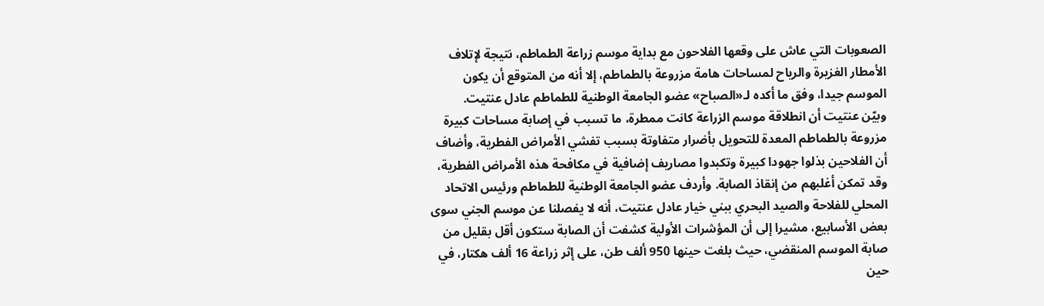الصعوبات التي عاش على وقعها الفلاحون مع بداية موسم زراعة الطماطم، نتيجة لإتلاف الأمطار الغزيرة والرياح لمساحات هامة مزروعة بالطماطم، إلا أنه من المتوقع أن يكون الموسم جيدا، وفق ما أكده لـ«الصباح» عضو الجامعة الوطنية للطماطم عادل عنتيت.
وبيّن عنتيت أن انطلاقة موسم الزراعة كانت ممطرة، ما تسبب في إصابة مساحات كبيرة مزروعة بالطماطم المعدة للتحويل بأضرار متفاوتة بسبب تفشي الأمراض الفطرية، وأضاف أن الفلاحين بذلوا جهودا كبيرة وتكبدوا مصاريف إضافية في مكافحة هذه الأمراض الفطرية، وقد تمكن أغلبهم من إنقاذ الصابة. وأردف عضو الجامعة الوطنية للطماطم ورئيس الاتحاد المحلي للفلاحة والصيد البحري ببني خيار عادل عنتيت، أنه لا يفصلنا عن موسم الجني سوى بعض الأسابيع، مشيرا إلى أن المؤشرات الأولية كشفت أن الصابة ستكون أقل بقليل من صابة الموسم المنقضي، حيث بلغت حينها 950 ألف طن، على إثر زراعة 16 ألف هكتار، في حين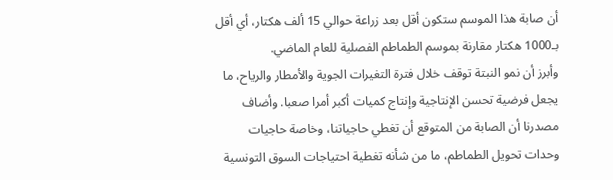أن صابة هذا الموسم ستكون أقل بعد زراعة حوالي 15 ألف هكتار، أي أقل بـ1000 هكتار مقارنة بموسم الطماطم الفصلية للعام الماضي.
وأبرز أن نمو النبتة توقف خلال فترة التغيرات الجوية والأمطار والرياح، ما يجعل فرضية تحسن الإنتاجية وإنتاج كميات أكبر أمرا صعبا. وأضاف مصدرنا أن الصابة من المتوقع أن تغطي حاجياتنا، وخاصة حاجيات وحدات تحويل الطماطم، ما من شأنه تغطية احتياجات السوق التونسية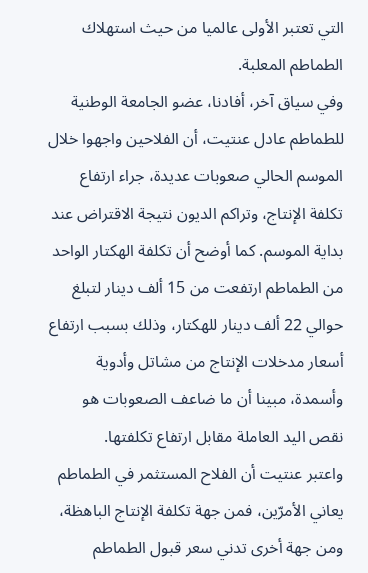التي تعتبر الأولى عالميا من حيث استهلاك الطماطم المعلبة.
وفي سياق آخر، أفادنا، عضو الجامعة الوطنية للطماطم عادل عنتيت، أن الفلاحين واجهوا خلال الموسم الحالي صعوبات عديدة، جراء ارتفاع تكلفة الإنتاج، وتراكم الديون نتيجة الاقتراض عند بداية الموسم. كما أوضح أن تكلفة الهكتار الواحد من الطماطم ارتفعت من 15 ألف دينار لتبلغ حوالي 22 ألف دينار للهكتار، وذلك بسبب ارتفاع أسعار مدخلات الإنتاج من مشاتل وأدوية وأسمدة، مبينا أن ما ضاعف الصعوبات هو نقص اليد العاملة مقابل ارتفاع تكلفتها.
واعتبر عنتيت أن الفلاح المستثمر في الطماطم يعاني الأمرّين، فمن جهة تكلفة الإنتاج الباهظة، ومن جهة أخرى تدني سعر قبول الطماطم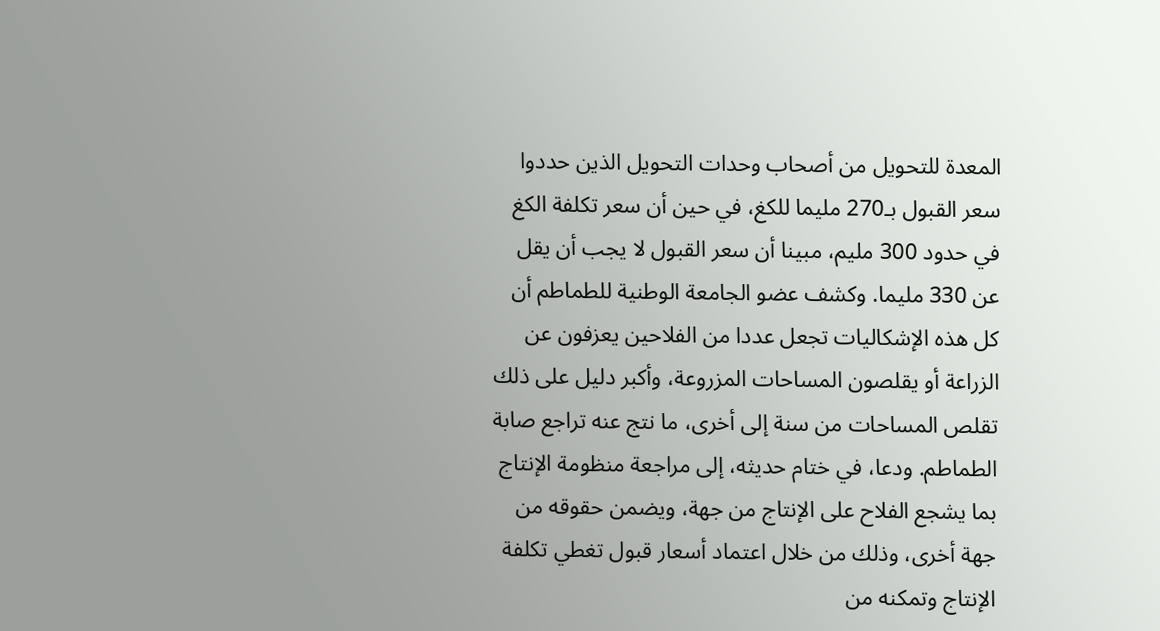المعدة للتحويل من أصحاب وحدات التحويل الذين حددوا سعر القبول بـ270 مليما للكغ، في حين أن سعر تكلفة الكغ في حدود 300 مليم، مبينا أن سعر القبول لا يجب أن يقل عن 330 مليما. وكشف عضو الجامعة الوطنية للطماطم أن كل هذه الإشكاليات تجعل عددا من الفلاحين يعزفون عن الزراعة أو يقلصون المساحات المزروعة، وأكبر دليل على ذلك تقلص المساحات من سنة إلى أخرى، ما نتج عنه تراجع صابة الطماطم. ودعا، في ختام حديثه، إلى مراجعة منظومة الإنتاج بما يشجع الفلاح على الإنتاج من جهة، ويضمن حقوقه من جهة أخرى، وذلك من خلال اعتماد أسعار قبول تغطي تكلفة الإنتاج وتمكنه من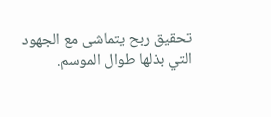تحقيق ربح يتماشى مع الجهود التي بذلها طوال الموسم.